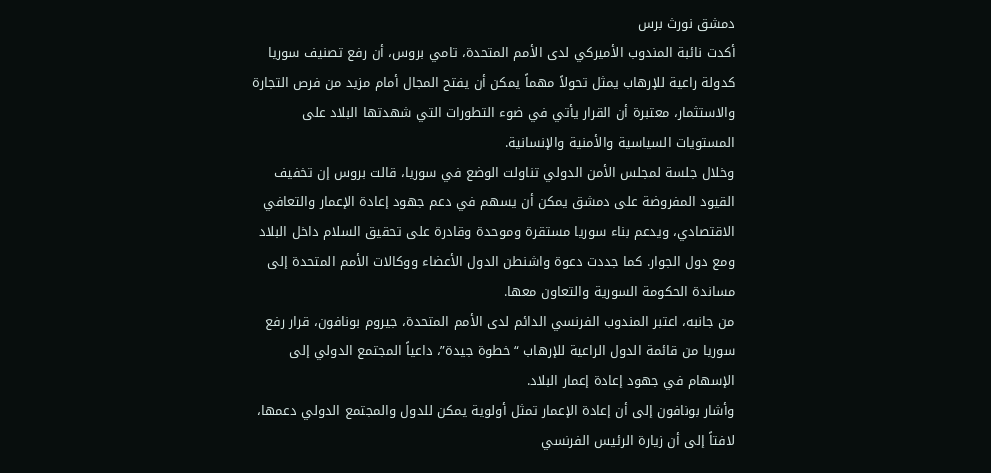دمشق نورث برس
أكدت نائبة المندوب الأميركي لدى الأمم المتحدة، تامي بروس، أن رفع تصنيف سوريا كدولة راعية للإرهاب يمثل تحولاً مهماً يمكن أن يفتح المجال أمام مزيد من فرص التجارة والاستثمار، معتبرة أن القرار يأتي في ضوء التطورات التي شهدتها البلاد على المستويات السياسية والأمنية والإنسانية.
وخلال جلسة لمجلس الأمن الدولي تناولت الوضع في سوريا، قالت بروس إن تخفيف القيود المفروضة على دمشق يمكن أن يسهم في دعم جهود إعادة الإعمار والتعافي الاقتصادي، ويدعم بناء سوريا مستقرة وموحدة وقادرة على تحقيق السلام داخل البلاد ومع دول الجوار. كما جددت دعوة واشنطن الدول الأعضاء ووكالات الأمم المتحدة إلى مساندة الحكومة السورية والتعاون معها.
من جانبه، اعتبر المندوب الفرنسي الدائم لدى الأمم المتحدة، جيروم بونافون، قرار رفع سوريا من قائمة الدول الراعية للإرهاب “خطوة جيدة”، داعياً المجتمع الدولي إلى الإسهام في جهود إعادة إعمار البلاد.
وأشار بونافون إلى أن إعادة الإعمار تمثل أولوية يمكن للدول والمجتمع الدولي دعمها، لافتاً إلى أن زيارة الرئيس الفرنسي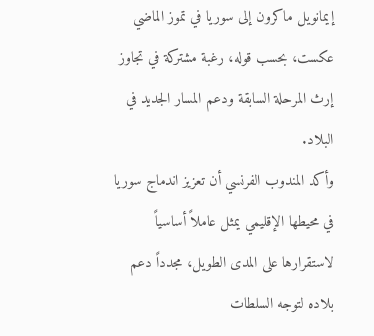إيمانويل ماكرون إلى سوريا في تموز الماضي عكست، بحسب قوله، رغبة مشتركة في تجاوز إرث المرحلة السابقة ودعم المسار الجديد في البلاد.
وأكد المندوب الفرنسي أن تعزيز اندماج سوريا في محيطها الإقليمي يمثل عاملاً أساسياً لاستقرارها على المدى الطويل، مجدداً دعم بلاده لتوجه السلطات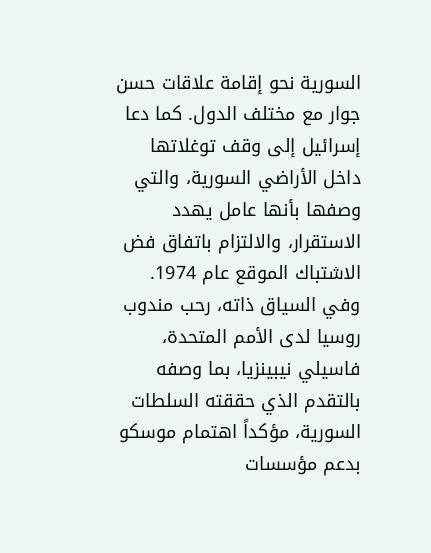السورية نحو إقامة علاقات حسن جوار مع مختلف الدول. كما دعا إسرائيل إلى وقف توغلاتها داخل الأراضي السورية، والتي وصفها بأنها عامل يهدد الاستقرار، والالتزام باتفاق فض الاشتباك الموقع عام 1974.
وفي السياق ذاته، رحب مندوب روسيا لدى الأمم المتحدة، فاسيلي نيبينزيا، بما وصفه بالتقدم الذي حققته السلطات السورية، مؤكداً اهتمام موسكو بدعم مؤسسات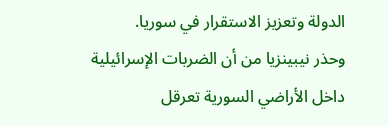الدولة وتعزيز الاستقرار في سوريا.
وحذر نيبينزيا من أن الضربات الإسرائيلية داخل الأراضي السورية تعرقل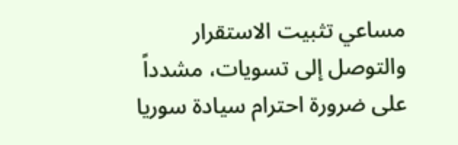مساعي تثبيت الاستقرار والتوصل إلى تسويات، مشدداً على ضرورة احترام سيادة سوريا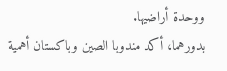ووحدة أراضيها.
بدورهما، أكد مندوبا الصين وباكستان أهمية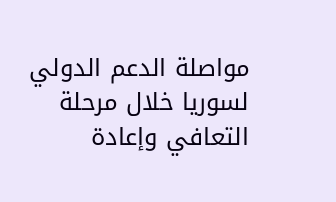مواصلة الدعم الدولي لسوريا خلال مرحلة التعافي وإعادة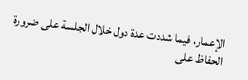الإعمار، فيما شددت عدة دول خلال الجلسة على ضرورة الحفاظ على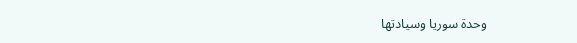وحدة سوريا وسيادتها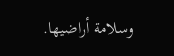وسلامة أراضيها.